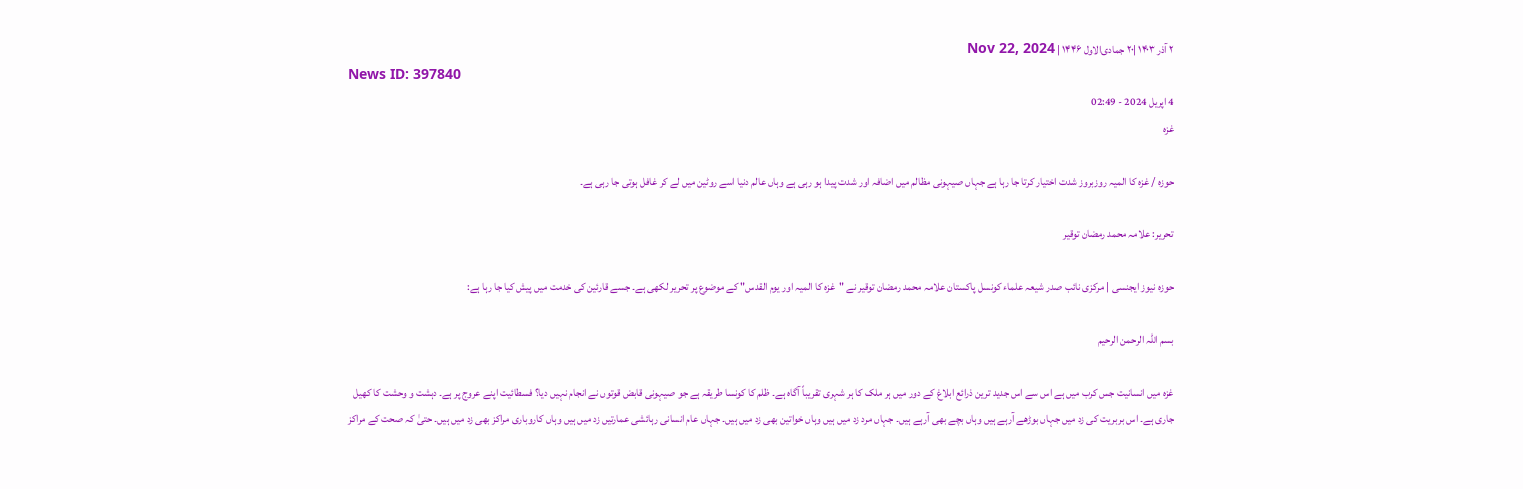۲ آذر ۱۴۰۳ |۲۰ جمادی‌الاول ۱۴۴۶ | Nov 22, 2024
News ID: 397840
4 اپریل 2024 - 02:49
غزہ

حوزہ / غزہ کا المیہ روزبروز شدت اختیار کرتا جا رہا ہے جہاں صیہونی مظالم میں اضافہ اور شدت پیدا ہو رہی ہے وہاں عالم دنیا اسے روٹین میں لے کر غافل ہوتی جا رہی ہے۔

تحریر: علامہ محمد رمضان توقیر

حوزہ نیوز ایجنسی | مرکزی نائب صدر شیعہ علماء کونسل پاکستان علامہ محمد رمضان توقیر نے "غزہ کا المیہ اور یوم القدس" کے موضوع پر تحریر لکھی ہے۔ جسے قارئین کی خدمت میں پیش کیا جا رہا ہے:

بسم اللہ الرحمن الرحیم

غزہ میں انسانیت جس کرب میں ہے اس سے اس جدید ترین ذرائع ابلاغ کے دور میں ہر ملک کا ہر شہری تقریباً آگاہ ہے۔ ظلم کا کونسا طریقہ ہے جو صیہونی قابض قوتوں نے انجام نہیں دیا؟ فسطائیت اپنے عروج پر ہے۔ دہشت و وحشت کا کھیل جاری ہے۔ اس بربریت کی زد میں جہاں بوڑھے آرہے ہیں وہاں بچے بھی آرہے ہیں۔ جہاں مرد زد میں ہیں وہاں خواتین بھی زد میں ہیں۔ جہاں عام انسانی رہائشی عمارتیں زد میں ہیں وہاں کاروباری مراکز بھی زد میں ہیں۔ حتیٰ کہ صحت کے مراکز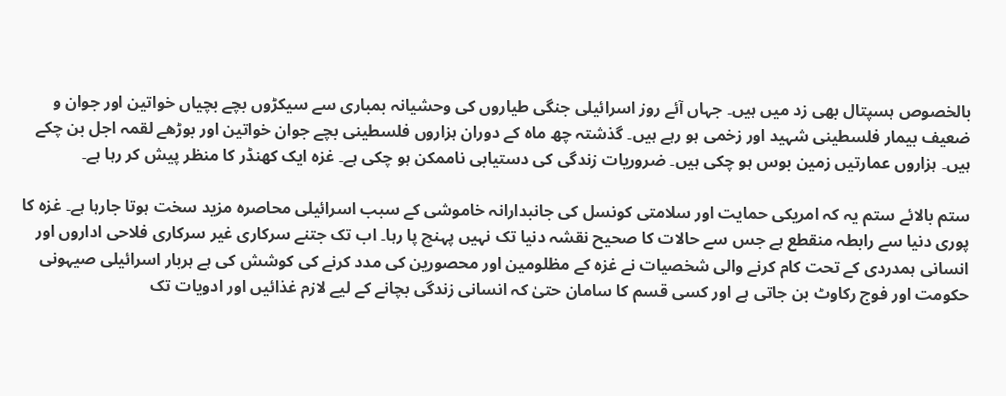بالخصوص ہسپتال بھی زد میں ہیں۔ جہاں آئے روز اسرائیلی جنگی طیاروں کی وحشیانہ بمباری سے سیکڑوں بچے بچیاں خواتین اور جوان و ضعیف بیمار فلسطینی شہید اور زخمی ہو رہے ہیں۔ گذشتہ چھ ماہ کے دوران ہزاروں فلسطینی بچے جوان خواتین اور بوڑھے لقمہ اجل بن چکے ہیں۔ ہزاروں عمارتیں زمین بوس ہو چکی ہیں۔ ضروریات زندگی کی دستیابی ناممکن ہو چکی ہے۔ غزہ ایک کھنڈر کا منظر پیش کر رہا ہے۔

ستم بالائے ستم یہ کہ امریکی حمایت اور سلامتی کونسل کی جانبدارانہ خاموشی کے سبب اسرائیلی محاصرہ مزید سخت ہوتا جارہا ہے۔ غزہ کا پوری دنیا سے رابطہ منقطع ہے جس سے حالات کا صحیح نقشہ دنیا تک نہیں پہنچ پا رہا۔ اب تک جتنے سرکاری غیر سرکاری فلاحی اداروں اور انسانی ہمدردی کے تحت کام کرنے والی شخصیات نے غزہ کے مظلومین اور محصورین کی مدد کرنے کی کوشش کی ہے ہربار اسرائیلی صیہونی حکومت اور فوج رکاوٹ بن جاتی ہے اور کسی قسم کا سامان حتیٰ کہ انسانی زندگی بچانے کے لیے لازم غذائیں اور ادویات تک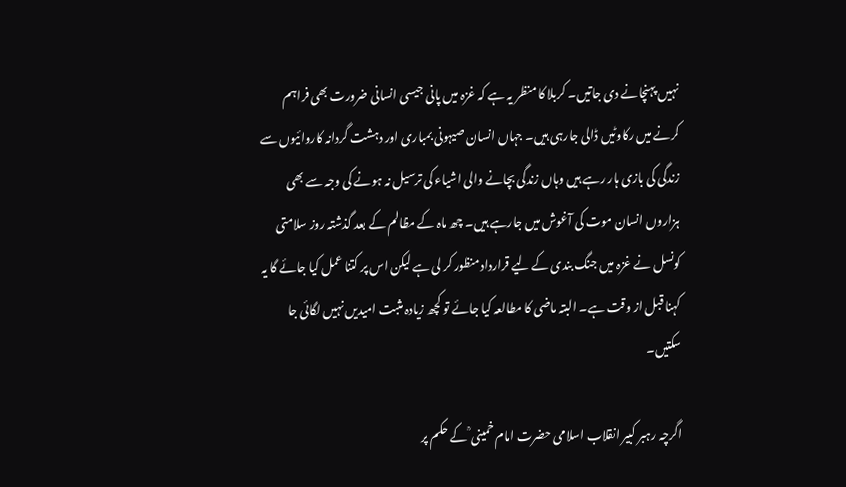نہیں پہنچانے دی جاتیں۔ کربلا کا منظر یہ ہے کہ غزہ میں پانی جیسی انسانی ضرورت بھی فراہم کرنے میں رکاوٹیں ڈالی جارہی ہیں۔ جہاں انسان صیہونی بمباری اور دہشت گردانہ کاروائیوں سے زندگی کی بازی ہار رہے ہیں وہاں زندگی بچانے والی اشیاء کی ترسیل نہ ہونے کی وجہ سے بھی ہزاروں انسان موت کی آغوش میں جارہے ہیں۔ چھ ماہ کے مظالم کے بعد گذشتہ روز سلامتی کونسل نے غزہ میں جنگ بندی کے لیے قرارداد منظور کر لی ہے لیکن اس پر کتنا عمل کیا جائے گا یہ کہنا قبل از وقت ہے۔ البتہ ماضی کا مطالعہ کیا جائے تو کچھ زیادہ مثبت امیدیں نہیں لگائی جا سکتیں۔

اگرچہ رہبر کبیر انقلاب اسلامی حضرت امام خمینی ؒ کے حکم پر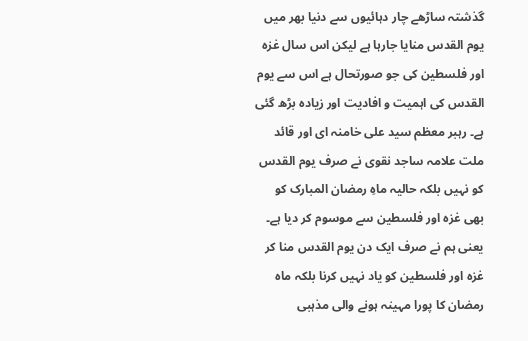گذشتہ ساڑھے چار دہائیوں سے دنیا بھر میں یوم القدس منایا جارہا ہے لیکن اس سال غزہ اور فلسطین کی جو صورتحال ہے اس سے یوم القدس کی اہمیت و افادیت اور زیادہ بڑھ گئی ہے۔ رہبر معظم سید علی خامنہ ای اور قائد ملت علامہ ساجد نقوی نے صرف یوم القدس کو نہیں بلکہ حالیہ ماہِ رمضان المبارک کو بھی غزہ اور فلسطین سے موسوم کر دیا ہے۔ یعنی ہم نے صرف ایک دن یوم القدس منا کر غزہ اور فلسطین کو یاد نہیں کرنا بلکہ ماہ رمضان کا پورا مہینہ ہونے والی مذہبی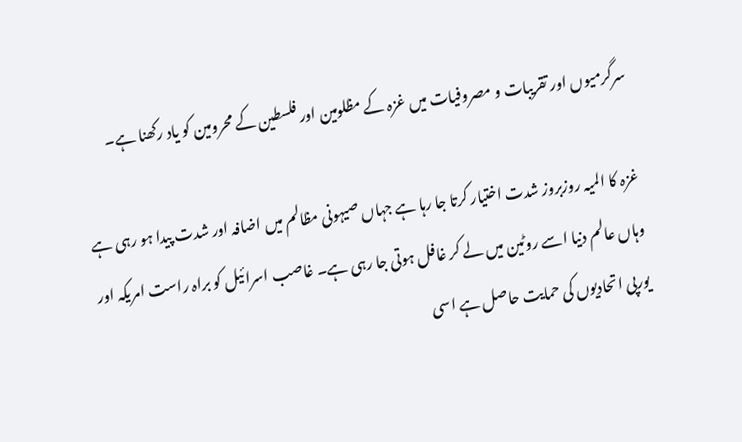سرگرمیوں اور تقریبات و مصروفیات میں غزہ کے مظلومین اور فلسطین کے محرومین کو یاد رکھنا ہے۔

غزہ کا المیہ روزبروز شدت اختیار کرتا جا رہا ہے جہاں صیہونی مظالم میں اضافہ اور شدت پیدا ہو رہی ہے وہاں عالم دنیا اسے روٹین میں لے کر غافل ہوتی جا رہی ہے۔ غاصب اسرائیل کو براہ راست امریکہ اور یورپی اتحادیوں کی حمایت حاصل ہے اسی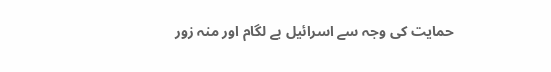حمایت کی وجہ سے اسرائیل بے لگام اور منہ زور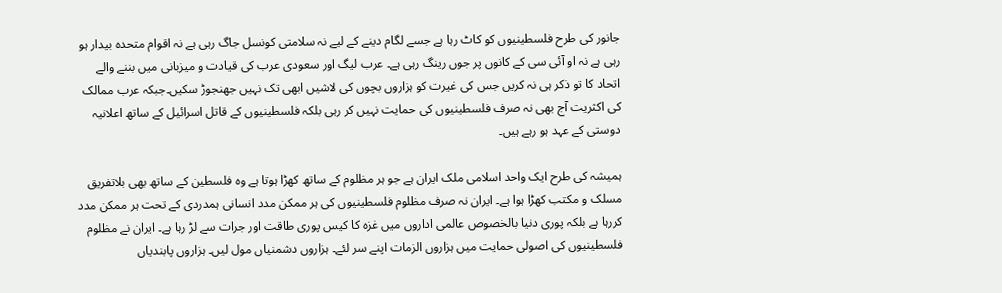جانور کی طرح فلسطینیوں کو کاٹ رہا ہے جسے لگام دینے کے لیے نہ سلامتی کونسل جاگ رہی ہے نہ اقوام متحدہ بیدار ہو رہی ہے نہ او آئی سی کے کانوں پر جوں رینگ رہی ہے۔ عرب لیگ اور سعودی عرب کی قیادت و میزبانی میں بننے والے اتحاد کا تو ذکر ہی نہ کریں جس کی غیرت کو ہزاروں بچوں کی لاشیں ابھی تک نہیں جھنجوڑ سکیں۔جبکہ عرب ممالک کی اکثریت آج بھی نہ صرف فلسطینیوں کی حمایت نہیں کر رہی بلکہ فلسطینیوں کے قاتل اسرائیل کے ساتھ اعلانیہ دوستی کے عہد ہو رہے ہیں۔

ہمیشہ کی طرح ایک واحد اسلامی ملک ایران ہے جو ہر مظلوم کے ساتھ کھڑا ہوتا ہے وہ فلسطین کے ساتھ بھی بلاتفریق مسلک و مکتب کھڑا ہوا ہے۔ ایران نہ صرف مظلوم فلسطینیوں کی ہر ممکن مدد انسانی ہمدردی کے تحت ہر ممکن مدد کررہا ہے بلکہ پوری دنیا بالخصوص عالمی اداروں میں غزہ کا کیس پوری طاقت اور جرات سے لڑ رہا ہے۔ ایران نے مظلوم فلسطینیوں کی اصولی حمایت میں ہزاروں الزمات اپنے سر لئے۔ ہزاروں دشمنیاں مول لیں۔ ہزاروں پابندیاں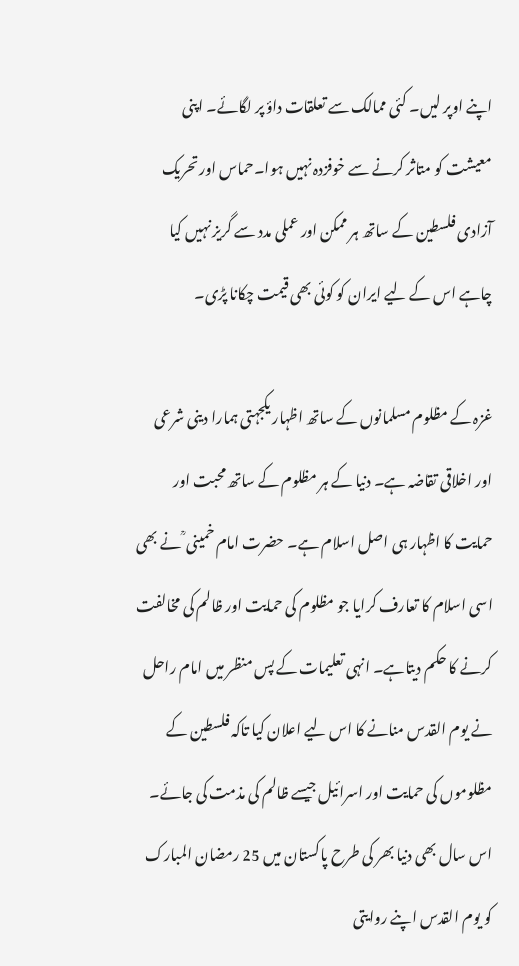اپنے اوپر لیں۔ کئی ممالک سے تعلقات داؤ پر لگائے۔ اپنی معیشت کو متاثر کرنے سے خوفزدہ نہیں ہوا۔حماس اور تحریک آزادی فلسطین کے ساتھ ہر ممکن اور عملی مدد سے گریز نہیں کیا چاہے اس کے لیے ایران کو کوئی بھی قیمت چکانا پڑی۔

غزہ کے مظلوم مسلمانوں کے ساتھ اظہار یکجہتی ہمارا دینی شرعی اور اخلاقی تقاضہ ہے۔ دنیا کے ہر مظلوم کے ساتھ محبت اور حمایت کا اظہار ہی اصل اسلام ہے۔ حضرت امام خمینی ؒ نے بھی اسی اسلام کا تعارف کرایا جو مظلوم کی حمایت اور ظالم کی مخالفت کرنے کا حکم دیتاہے۔ انہی تعلیمات کے پس منظر میں امام راحل نے یوم القدس منانے کا اس لیے اعلان کیا تاکہ فلسطین کے مظلوموں کی حمایت اور اسرائیل جیسے ظالم کی مذمت کی جائے۔ اس سال بھی دنیا بھر کی طرح پاکستان میں 25 رمضان المبارک کو یوم القدس اپنے روایتی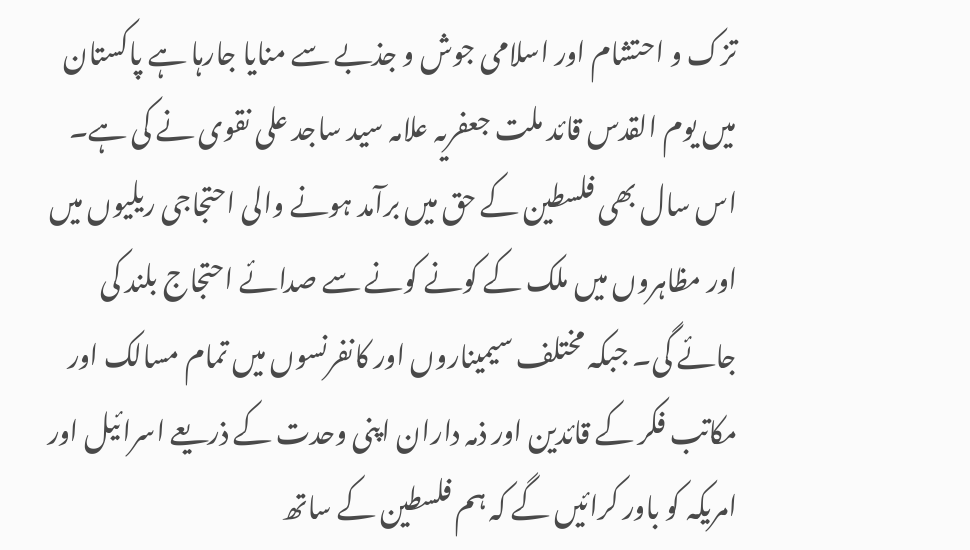تزک و احتشام اور اسلامی جوش و جذبے سے منایا جارہا ہے پاکستان میں یوم القدس قائد ملت جعفریہ علامہ سید ساجد علی نقوی نے کی ہے۔ اس سال بھی فلسطین کے حق میں برآمد ہونے والی احتجاجی ریلیوں میں اور مظاہروں میں ملک کے کونے کونے سے صدائے احتجاج بلند کی جائے گی۔ جبکہ مختلف سیمیناروں اور کانفرنسوں میں تمام مسالک اور مکاتب فکر کے قائدین اور ذمہ داران اپنی وحدت کے ذریعے اسرائیل اور امریکہ کو باور کرائیں گے کہ ہم فلسطین کے ساتھ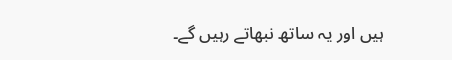ہیں اور یہ ساتھ نبھاتے رہیں گے۔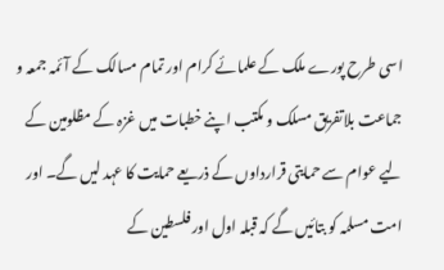اسی طرح پورے ملک کے علمائے کرام اور تمام مسالک کے آئمہ جمعہ و جماعت بلاتفریق مسلک و مکتب اپنے خطبات میں غزہ کے مظلومین کے لیے عوام سے حمایتی قرارداوں کے ذریعے حمایت کا عہد لیں گے۔ اور امت مسلمہ کو بتائیں گے کہ قبلہ اول اور فلسطین کے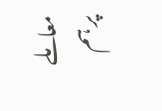معاملے پر ہم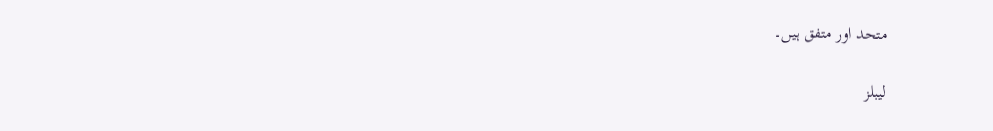متحد اور متفق ہیں۔

لیبلز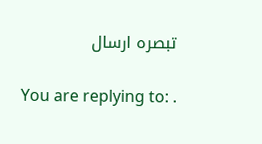تبصرہ ارسال

You are replying to: .